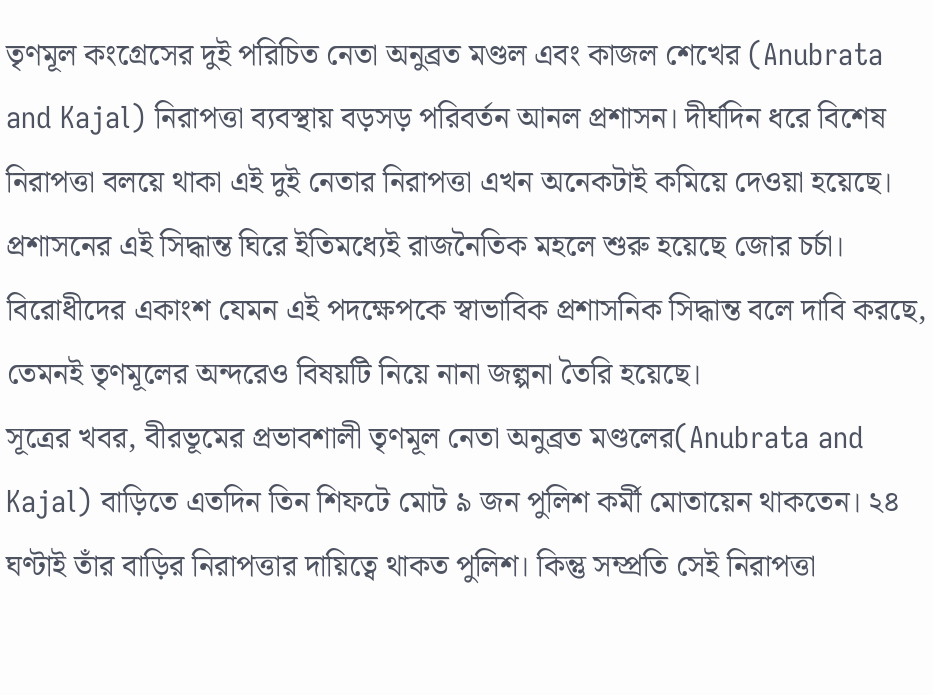তৃণমূল কংগ্রেসের দুই পরিচিত নেতা অনুব্রত মণ্ডল এবং কাজল শেখের (Anubrata and Kajal) নিরাপত্তা ব্যবস্থায় বড়সড় পরিবর্তন আনল প্রশাসন। দীর্ঘদিন ধরে বিশেষ নিরাপত্তা বলয়ে থাকা এই দুই নেতার নিরাপত্তা এখন অনেকটাই কমিয়ে দেওয়া হয়েছে। প্রশাসনের এই সিদ্ধান্ত ঘিরে ইতিমধ্যেই রাজনৈতিক মহলে শুরু হয়েছে জোর চর্চা। বিরোধীদের একাংশ যেমন এই পদক্ষেপকে স্বাভাবিক প্রশাসনিক সিদ্ধান্ত বলে দাবি করছে, তেমনই তৃণমূলের অন্দরেও বিষয়টি নিয়ে নানা জল্পনা তৈরি হয়েছে।
সূত্রের খবর, বীরভূমের প্রভাবশালী তৃণমূল নেতা অনুব্রত মণ্ডলের(Anubrata and Kajal) বাড়িতে এতদিন তিন শিফটে মোট ৯ জন পুলিশ কর্মী মোতায়েন থাকতেন। ২৪ ঘণ্টাই তাঁর বাড়ির নিরাপত্তার দায়িত্বে থাকত পুলিশ। কিন্তু সম্প্রতি সেই নিরাপত্তা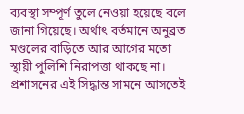ব্যবস্থা সম্পূর্ণ তুলে নেওয়া হয়েছে বলে জানা গিয়েছে। অর্থাৎ বর্তমানে অনুব্রত মণ্ডলের বাড়িতে আর আগের মতো স্থায়ী পুলিশি নিরাপত্তা থাকছে না। প্রশাসনের এই সিদ্ধান্ত সামনে আসতেই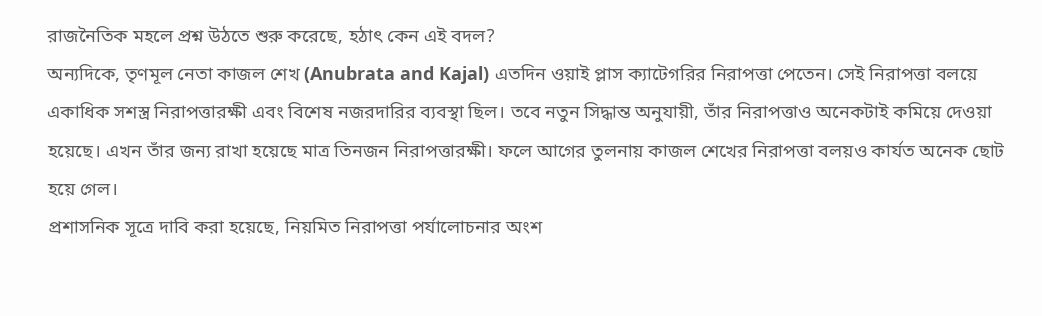রাজনৈতিক মহলে প্রশ্ন উঠতে শুরু করেছে, হঠাৎ কেন এই বদল?
অন্যদিকে, তৃণমূল নেতা কাজল শেখ (Anubrata and Kajal) এতদিন ওয়াই প্লাস ক্যাটেগরির নিরাপত্তা পেতেন। সেই নিরাপত্তা বলয়ে একাধিক সশস্ত্র নিরাপত্তারক্ষী এবং বিশেষ নজরদারির ব্যবস্থা ছিল। তবে নতুন সিদ্ধান্ত অনুযায়ী, তাঁর নিরাপত্তাও অনেকটাই কমিয়ে দেওয়া হয়েছে। এখন তাঁর জন্য রাখা হয়েছে মাত্র তিনজন নিরাপত্তারক্ষী। ফলে আগের তুলনায় কাজল শেখের নিরাপত্তা বলয়ও কার্যত অনেক ছোট হয়ে গেল।
প্রশাসনিক সূত্রে দাবি করা হয়েছে, নিয়মিত নিরাপত্তা পর্যালোচনার অংশ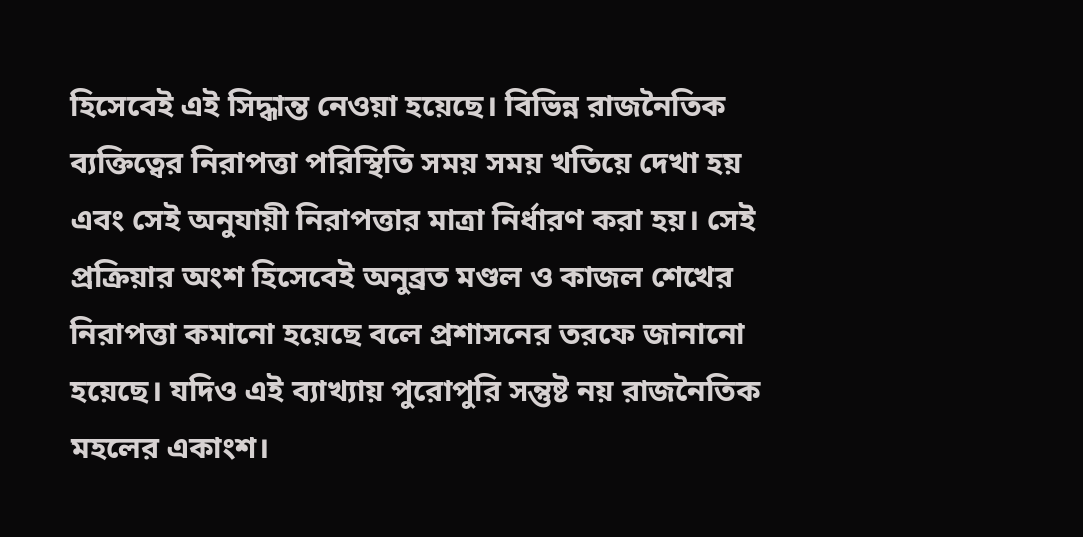হিসেবেই এই সিদ্ধান্ত নেওয়া হয়েছে। বিভিন্ন রাজনৈতিক ব্যক্তিত্বের নিরাপত্তা পরিস্থিতি সময় সময় খতিয়ে দেখা হয় এবং সেই অনুযায়ী নিরাপত্তার মাত্রা নির্ধারণ করা হয়। সেই প্রক্রিয়ার অংশ হিসেবেই অনুব্রত মণ্ডল ও কাজল শেখের নিরাপত্তা কমানো হয়েছে বলে প্রশাসনের তরফে জানানো হয়েছে। যদিও এই ব্যাখ্যায় পুরোপুরি সন্তুষ্ট নয় রাজনৈতিক মহলের একাংশ।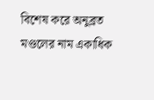বিশেষ করে অনুব্রত মণ্ডলের নাম একাধিক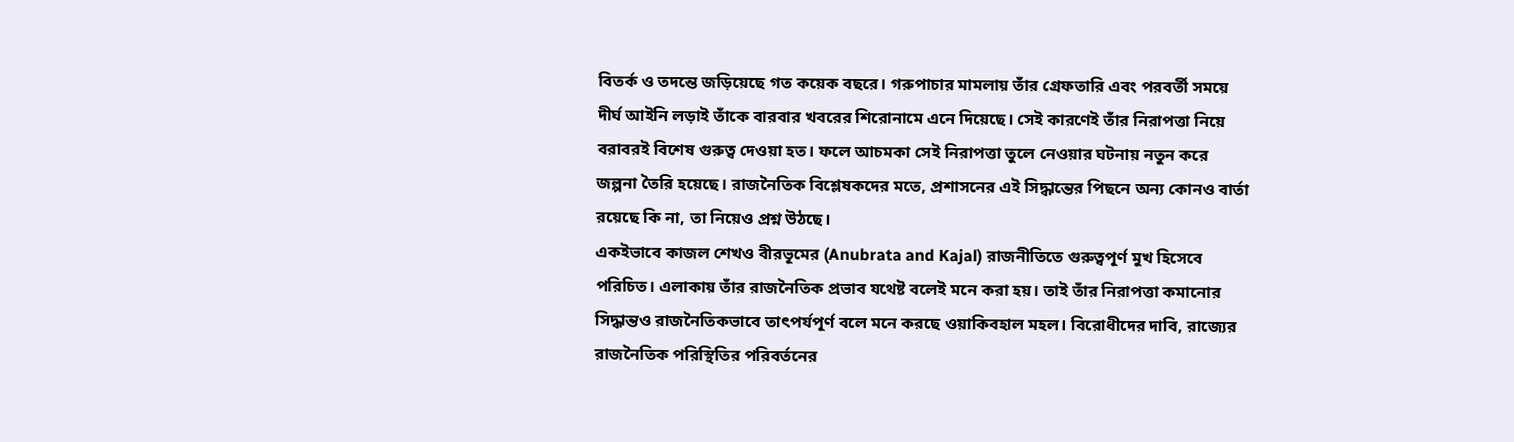বিতর্ক ও তদন্তে জড়িয়েছে গত কয়েক বছরে। গরুপাচার মামলায় তাঁর গ্রেফতারি এবং পরবর্তী সময়ে দীর্ঘ আইনি লড়াই তাঁকে বারবার খবরের শিরোনামে এনে দিয়েছে। সেই কারণেই তাঁর নিরাপত্তা নিয়ে বরাবরই বিশেষ গুরুত্ব দেওয়া হত। ফলে আচমকা সেই নিরাপত্তা তুলে নেওয়ার ঘটনায় নতুন করে জল্পনা তৈরি হয়েছে। রাজনৈতিক বিশ্লেষকদের মতে, প্রশাসনের এই সিদ্ধান্তের পিছনে অন্য কোনও বার্তা রয়েছে কি না, তা নিয়েও প্রশ্ন উঠছে।
একইভাবে কাজল শেখও বীরভূমের (Anubrata and Kajal) রাজনীতিতে গুরুত্বপূর্ণ মুখ হিসেবে পরিচিত। এলাকায় তাঁর রাজনৈতিক প্রভাব যথেষ্ট বলেই মনে করা হয়। তাই তাঁর নিরাপত্তা কমানোর সিদ্ধান্তও রাজনৈতিকভাবে তাৎপর্যপূর্ণ বলে মনে করছে ওয়াকিবহাল মহল। বিরোধীদের দাবি, রাজ্যের রাজনৈতিক পরিস্থিতির পরিবর্তনের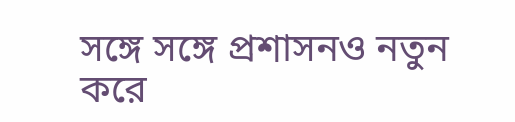সঙ্গে সঙ্গে প্রশাসনও নতুন করে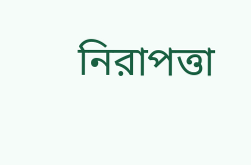নিরাপত্তা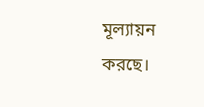মূল্যায়ন করছে।